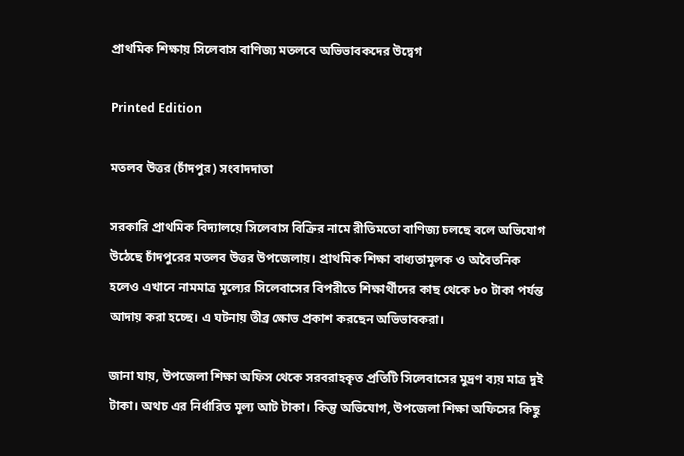প্রাথমিক শিক্ষায় সিলেবাস বাণিজ্য মতলবে অভিভাবকদের উদ্বেগ

Printed Edition

মতলব উত্তর (চাঁদপুর) সংবাদদাতা

সরকারি প্রাথমিক বিদ্যালয়ে সিলেবাস বিক্রির নামে রীতিমতো বাণিজ্য চলছে বলে অভিযোগ উঠেছে চাঁদপুরের মতলব উত্তর উপজেলায়। প্রাথমিক শিক্ষা বাধ্যতামূলক ও অবৈতনিক হলেও এখানে নামমাত্র মূল্যের সিলেবাসের বিপরীতে শিক্ষার্থীদের কাছ থেকে ৮০ টাকা পর্যন্ত আদায় করা হচ্ছে। এ ঘটনায় তীব্র ক্ষোভ প্রকাশ করছেন অভিভাবকরা।

জানা যায়, উপজেলা শিক্ষা অফিস থেকে সরবরাহকৃত প্রতিটি সিলেবাসের মুদ্রণ ব্যয় মাত্র দুই টাকা। অথচ এর নির্ধারিত মূল্য আট টাকা। কিন্তু অভিযোগ, উপজেলা শিক্ষা অফিসের কিছু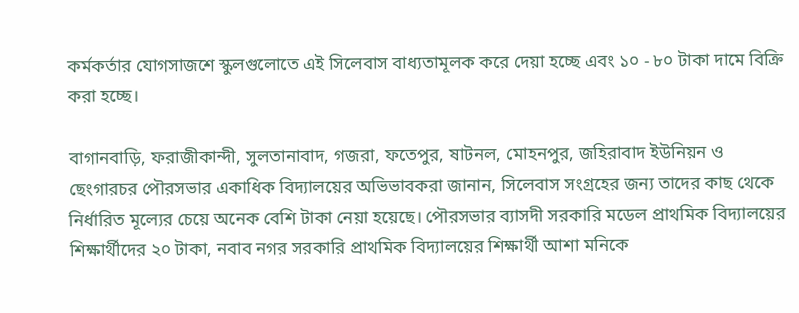কর্মকর্তার যোগসাজশে স্কুলগুলোতে এই সিলেবাস বাধ্যতামূলক করে দেয়া হচ্ছে এবং ১০ - ৮০ টাকা দামে বিক্রি করা হচ্ছে।

বাগানবাড়ি, ফরাজীকান্দী, সুলতানাবাদ, গজরা, ফতেপুর, ষাটনল, মোহনপুর, জহিরাবাদ ইউনিয়ন ও ছেংগারচর পৌরসভার একাধিক বিদ্যালয়ের অভিভাবকরা জানান, সিলেবাস সংগ্রহের জন্য তাদের কাছ থেকে নির্ধারিত মূল্যের চেয়ে অনেক বেশি টাকা নেয়া হয়েছে। পৌরসভার ব্যাসদী সরকারি মডেল প্রাথমিক বিদ্যালয়ের শিক্ষার্থীদের ২০ টাকা, নবাব নগর সরকারি প্রাথমিক বিদ্যালয়ের শিক্ষার্থী আশা মনিকে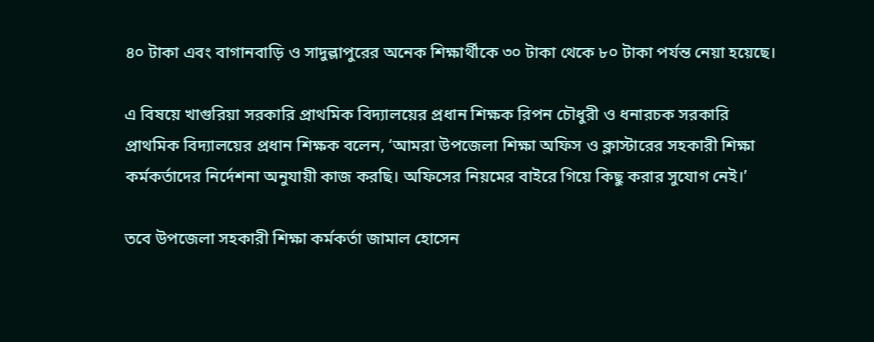৪০ টাকা এবং বাগানবাড়ি ও সাদুল্লাপুরের অনেক শিক্ষার্থীকে ৩০ টাকা থেকে ৮০ টাকা পর্যন্ত নেয়া হয়েছে।

এ বিষয়ে খাগুরিয়া সরকারি প্রাথমিক বিদ্যালয়ের প্রধান শিক্ষক রিপন চৌধুরী ও ধনারচক সরকারি প্রাথমিক বিদ্যালয়ের প্রধান শিক্ষক বলেন, ‘আমরা উপজেলা শিক্ষা অফিস ও ক্লাস্টারের সহকারী শিক্ষা কর্মকর্তাদের নির্দেশনা অনুযায়ী কাজ করছি। অফিসের নিয়মের বাইরে গিয়ে কিছু করার সুযোগ নেই।’

তবে উপজেলা সহকারী শিক্ষা কর্মকর্তা জামাল হোসেন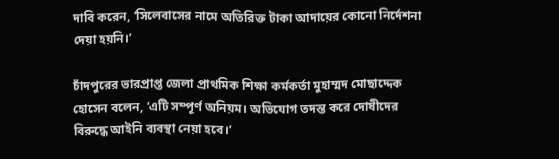দাবি করেন, ‘সিলেবাসের নামে অতিরিক্ত টাকা আদায়ের কোনো নির্দেশনা দেয়া হয়নি।’

চাঁদপুরের ভারপ্রাপ্ত জেলা প্রাথমিক শিক্ষা কর্মকর্তা মুহাম্মদ মোছাদ্দেক হোসেন বলেন, ‘এটি সম্পূর্ণ অনিয়ম। অভিযোগ তদন্ত করে দোষীদের বিরুদ্ধে আইনি ব্যবস্থা নেয়া হবে।’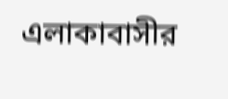এলাকাবাসীর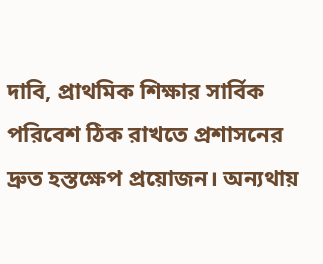দাবি, প্রাথমিক শিক্ষার সার্বিক পরিবেশ ঠিক রাখতে প্রশাসনের দ্রুত হস্তক্ষেপ প্রয়োজন। অন্যথায়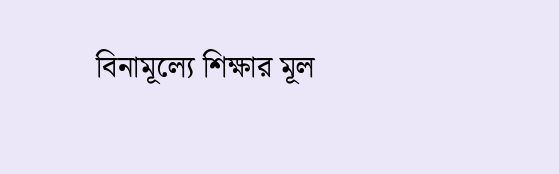বিনামূল্যে শিক্ষার মূল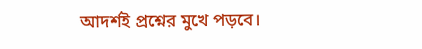আদর্শই প্রশ্নের মুখে পড়বে।